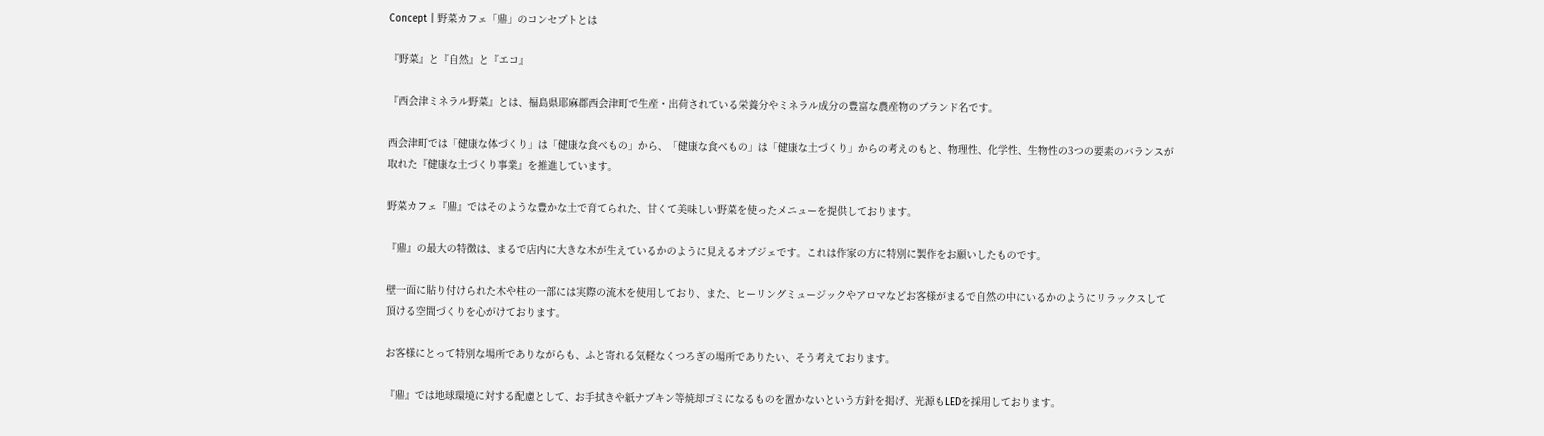Concept | 野菜カフェ「鼎」のコンセプトとは

『野菜』と『自然』と『エコ』

『西会津ミネラル野菜』とは、福島県耶麻郡西会津町で生産・出荷されている栄養分やミネラル成分の豊富な農産物のブランド名です。

西会津町では「健康な体づくり」は「健康な食べもの」から、「健康な食べもの」は「健康な土づくり」からの考えのもと、物理性、化学性、生物性の3つの要素のバランスが取れた『健康な土づくり事業』を推進しています。

野菜カフェ『鼎』ではそのような豊かな土で育てられた、甘くて美味しい野菜を使ったメニューを提供しております。

『鼎』の最大の特徴は、まるで店内に大きな木が生えているかのように見えるオブジェです。これは作家の方に特別に製作をお願いしたものです。

壁一面に貼り付けられた木や柱の一部には実際の流木を使用しており、また、ヒーリングミュージックやアロマなどお客様がまるで自然の中にいるかのようにリラックスして頂ける空間づくりを心がけております。

お客様にとって特別な場所でありながらも、ふと寄れる気軽なくつろぎの場所でありたい、そう考えております。

『鼎』では地球環境に対する配慮として、お手拭きや紙ナプキン等焼却ゴミになるものを置かないという方針を掲げ、光源もLEDを採用しております。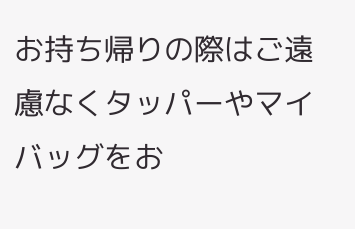お持ち帰りの際はご遠慮なくタッパーやマイバッグをお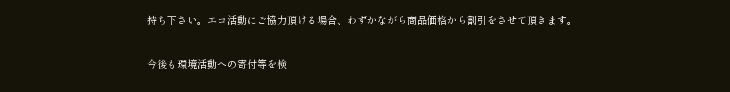持ち下さい。エコ活動にご協力頂ける場合、わずかながら商品価格から割引をさせて頂きます。

今後も環境活動への寄付等を検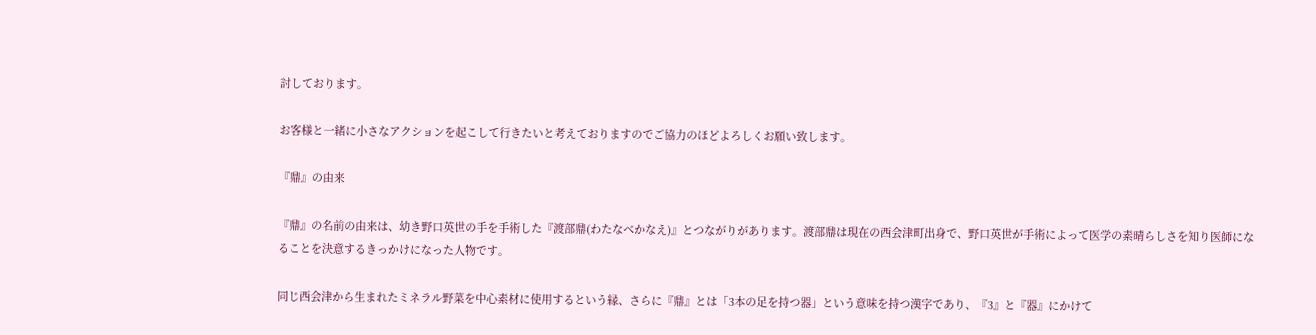討しております。

お客様と一緒に小さなアクションを起こして行きたいと考えておりますのでご協力のほどよろしくお願い致します。

『鼎』の由来

『鼎』の名前の由来は、幼き野口英世の手を手術した『渡部鼎(わたなべかなえ)』とつながりがあります。渡部鼎は現在の西会津町出身で、野口英世が手術によって医学の素晴らしさを知り医師になることを決意するきっかけになった人物です。

同じ西会津から生まれたミネラル野菜を中心素材に使用するという縁、さらに『鼎』とは「3本の足を持つ器」という意味を持つ漢字であり、『3』と『器』にかけて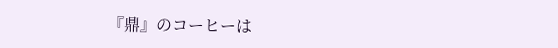『鼎』のコーヒーは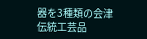器を3種類の会津伝統工芸品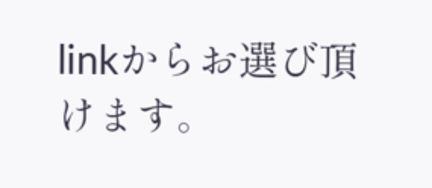linkからお選び頂けます。